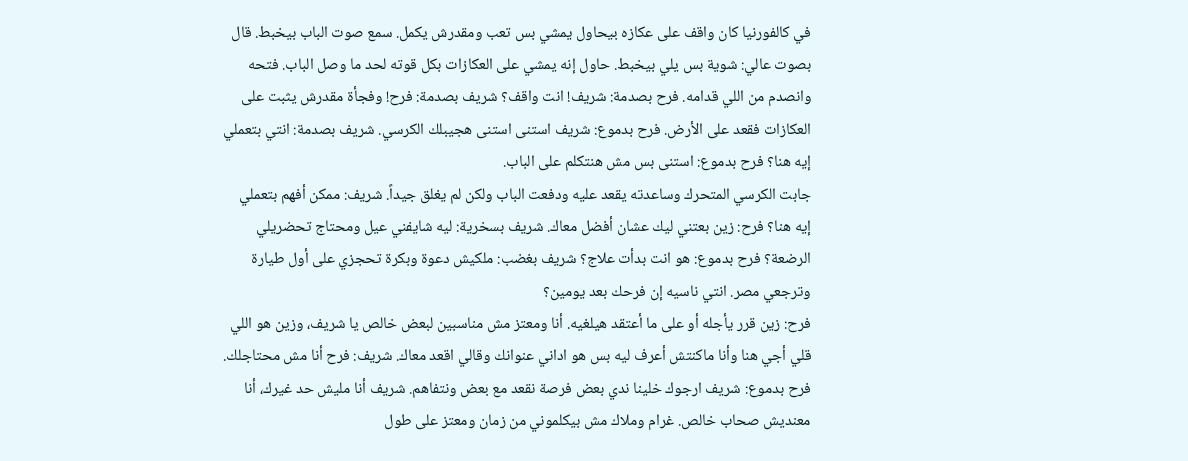في كالفورنيا كان واقف على عكازه بيحاول يمشي بس تعب ومقدرش يكمل. سمع صوت الباب بيخبط. قال بصوت عالي: شوية بس يلي بيخبط. حاول إنه يمشي على العكازات بكل قوته لحد ما وصل الباب. فتحه وانصدم من اللي قدامه. فرح بصدمة: شريف! انت واقف؟ شريف بصدمة: فرح! وفجأة مقدرش يثبت على العكازات فقعد على الأرض. فرح بدموع: شريف استنى استنى هجيبلك الكرسي. شريف بصدمة: انتي بتعملي إيه هنا؟ فرح بدموع: استنى بس مش هنتكلم على الباب.
جابت الكرسي المتحرك وساعدته يقعد عليه ودفعت الباب ولكن لم يغلق جيداً. شريف: ممكن أفهم بتعملي إيه هنا؟ فرح: زين بعتني ليك عشان أفضل معاك. شريف بسخرية: ليه شايفني عيل ومحتاج تحضريلي الرضعة؟ فرح بدموع: هو انت بدأت علاج؟ شريف بغضب: ملكيش دعوة وبكرة تحجزي على أول طيارة وترجعي مصر. انتي ناسيه إن فرحك بعد يومين؟
فرح: زين قرر يأجله أو على ما أعتقد هيلغيه. أنا ومعتز مش مناسبين لبعض خالص يا شريف، وزين هو اللي قلي أجي هنا وأنا ماكنتش أعرف ليه بس هو اداني عنوانك وقالي اقعد معاك. شريف: فرح أنا مش محتاجلك. فرح بدموع: شريف ارجوك خلينا ندي بعض فرصة نقعد مع بعض ونتفاهم. شريف أنا مليش حد غيرك، أنا معنديش صحاب خالص. غرام وملاك مش بيكلموني من زمان ومعتز على طول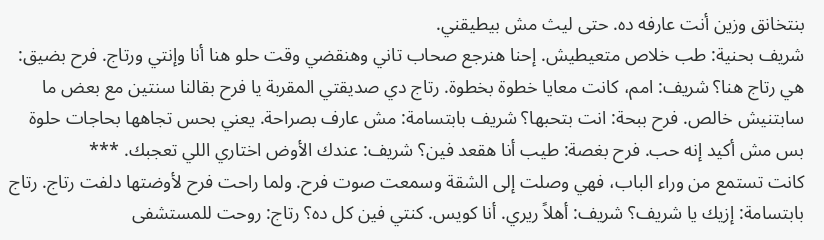بنتخانق وزين أنت عارفه ده. حتى ليث مش بيطيقني.
شريف بحنية: طب خلاص متعيطيش. إحنا هنرجع صحاب تاني وهنقضي وقت حلو هنا أنا وإنتي ورتاج. فرح بضيق: هي رتاج هنا؟ شريف: امم، كانت معايا خطوة بخطوة. رتاج دي صديقتي المقربة يا فرح بقالنا سنتين مع بعض ما سابتنيش خالص. فرح ببحة: انت بتحبها؟ شريف بابتسامة: مش عارف بصراحة. يعني بحس تجاهها بحاجات حلوة بس مش أكيد إنه حب. فرح بغصة: طيب أنا هقعد فين؟ شريف: عندك الأوض اختاري اللي تعجبك. ***
كانت تستمع من وراء الباب، فهي وصلت إلى الشقة وسمعت صوت فرح. ولما راحت فرح لأوضتها دلفت رتاج. رتاج بابتسامة: إزيك يا شريف؟ شريف: أهلاً ريري. أنا كويس. كنتي فين كل ده؟ رتاج: روحت للمستشفى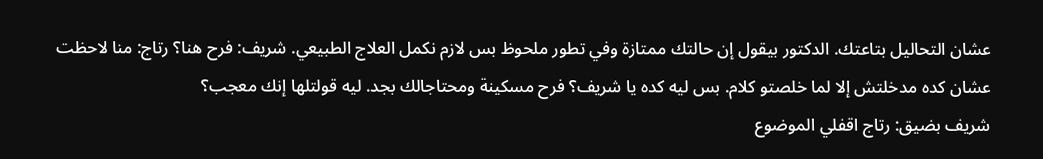عشان التحاليل بتاعتك. الدكتور بيقول إن حالتك ممتازة وفي تطور ملحوظ بس لازم نكمل العلاج الطبيعي. شريف: فرح هنا؟ رتاج: منا لاحظت عشان كده مدخلتش إلا لما خلصتو كلام. بس ليه كده يا شريف؟ فرح مسكينة ومحتاجالك بجد. ليه قولتلها إنك معجب؟
شريف بضيق: رتاج اقفلي الموضوع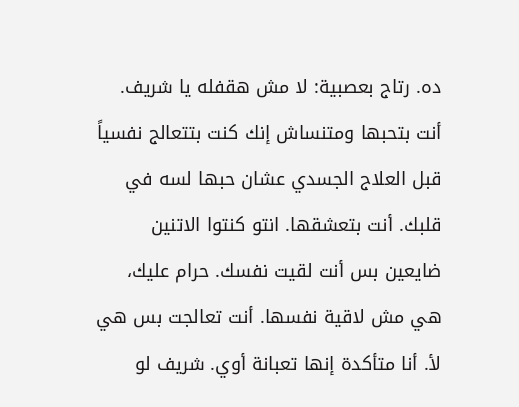ده. رتاج بعصبية: لا مش هقفله يا شريف. أنت بتحبها ومتنساش إنك كنت بتتعالج نفسياً قبل العلاج الجسدي عشان حبها لسه في قلبك. أنت بتعشقها. انتو كنتوا الاتنين ضايعين بس أنت لقيت نفسك. حرام عليك، هي مش لاقية نفسها. أنت تعالجت بس هي لأ. أنا متأكدة إنها تعبانة أوي. شريف لو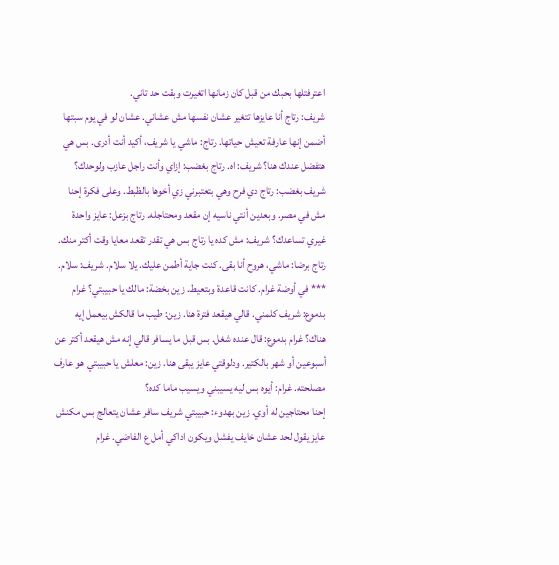اعترفتلها بحبك من قبل كان زمانها اتغيرت وبقت حد تاني.
شريف: رتاج أنا عايزها تتغير عشان نفسها مش عشاني. عشان لو في يوم سبتها أضمن إنها عارفة تعيش حياتها. رتاج: ماشي يا شريف، أكيد أنت أدرى. بس هي هتفضل عندك هنا؟ شريف: اه. رتاج بغضب: إزاي وأنت راجل عازب ولوحدك؟ شريف بغضب: رتاج دي فرح وهي بتعتبرني زي أخوها بالظبط. وعلى فكرة إحنا مش في مصر. وبعدين أنتي ناسيه إن مقعد ومحتاجله. رتاج بزعل: عايز واحدة غيري تساعدك؟ شريف: مش كده يا رتاج بس هي تقدر تقعد معايا وقت أكتر منك.
رتاج برضا: ماشي، هروح أنا بقى. كنت جاية أطمن عليك. يلا سلام. شريف: سلام. *** في أوضة غرام. كانت قاعدة وبتعيط. زين بخضة: مالك يا حبيبتي؟ غرام بدموع: شريف كلمني. قالي هيقعد فترة هنا. زين: طيب ما قالكش بيعمل إيه هناك؟ غرام بدموع: قال عنده شغل. بس قبل ما يسافر قالي إنه مش هيقعد أكتر عن أسبوعين أو شهر بالكتير. ودلوقتي عايز يبقى هنا. زين: معلش يا حبيبتي هو عارف مصلحته. غرام: أيوه بس ليه يسيبني ويسيب ماما كده؟
إحنا محتاجين له أوي. زين بهدوء: حبيبتي شريف سافر عشان يتعالج بس مكنش عايز يقول لحد عشان خايف يفشل ويكون اداكي أمل ع الفاضي. غرام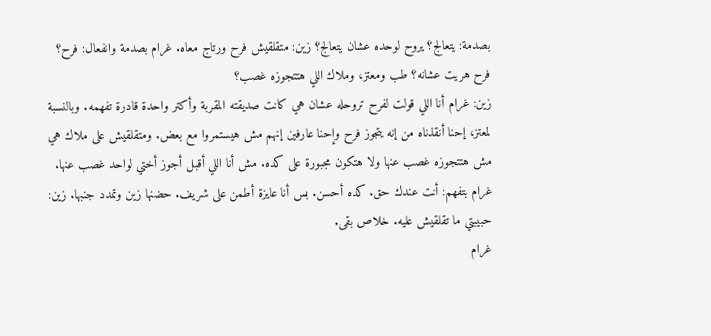بصدمة: يتعالج؟ يروح لوحده عشان يتعالج؟ زين: متقلقيش فرح ورتاج معاه. غرام بصدمة وانفعال: فرح؟ فرح هريت عشانه؟ طب ومعتز، وملاك اللي هتتجوزه غصب؟
زين: غرام أنا اللي قولت لفرح تروحله عشان هي كانت صديقته المقربة وأكتر واحدة قادرة تفهمه. وبالنسبة لمعتز، إحنا أنقذناه من إنه يتجوز فرح وإحنا عارفين إنهم مش هيستمروا مع بعض. ومتقلقيش على ملاك هي مش هتتجوزه غصب عنها ولا هتكون مجبورة على كده. مش أنا اللي أقبل أجوز أختي لواحد غصب عنها. غرام بتفهم: أنت عندك حق. كده أحسن. بس أنا عايزة أطمن على شريف. حضنها زين وتمدد جنبها. زين: حبيبتي ما تقلقيش عليه. خلاص بقى.
غرام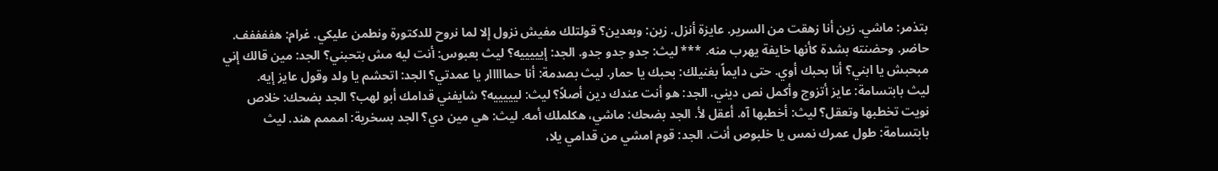بتذمر: ماشي. زين أنا زهقت من السرير. عايزة أنزل. زين: وبعدين؟ قولتلك مفيش نزول إلا لما نروح للدكتورة ونطمن عليكي. غرام: هففففف. حاضر. وحضنته بشدة كأنها خايفة يهرب منه. *** ليث: جدو جدو جدو. الجد: إيييييه؟ ليث بعبوس: أنت ليه مش بتحبني؟ الجد: مين قالك إني مبحبش يا ابني؟ أنا بحبك أوي. حتى دايماً بغنيلك: بحبك يا حمار. ليث بصدمة: أنا حمااااار يا عمدتي؟ الجد: اتحشم يا ولد وقول عايز إيه.
ليث بابتسامة: عايز أتزوج وأكمل نص ديني. الجد: هو أنت عندك دين أصلاً؟ ليث: ليييييه؟ شايفني قدامك أبو لهب؟ الجد بضحك: خلاص نويت تخطبها وتعقل؟ ليث: أخطبها آه. أعقل لأ. الجد بضحك: ماشي، هكلملك أمه. ليث: هي مين دي؟ الجد بسخرية: امممم هند. ليث بابتسامة: طول عمرك نمس يا خلبوص أنت. الجد: قوم امشي من قدامي يلا،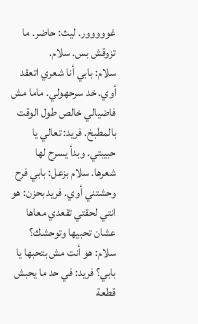غووووور. ليث: حاضر. ما تزوقش بس. سلام.
سلام: بابي أنا شعري اتعقد أوي. خد سرحهولي. ماما مش فاضيالي خالص طول الوقت بالمطبخ. فريد: تعالي يا حبيبتي. وبدأ يسرح لها شعرها. سلام بزعل: بابي فرح وحشتني أوي. فريد بحزن: هو انتي لحقتي تقعدي معاها عشان تحبيها وتوحشك؟ سلام: هو أنت مش بتحبها يا بابي؟ فريد: في حد ما يحبش قطعة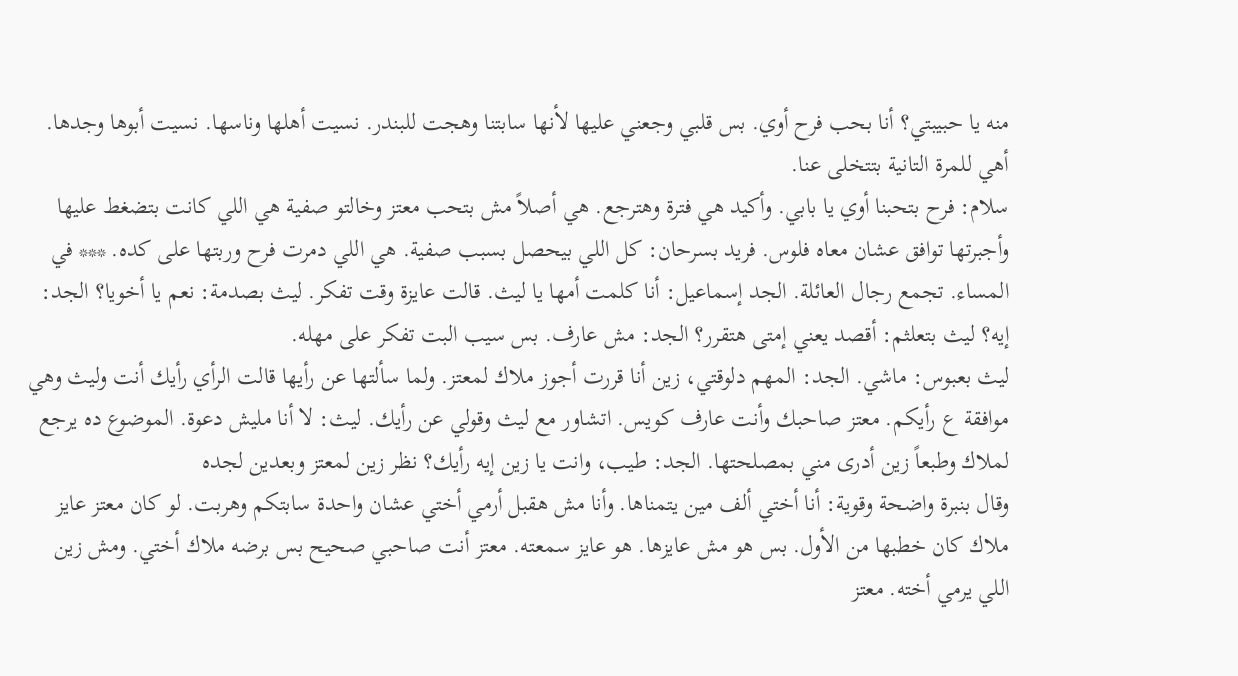منه يا حبيبتي؟ أنا بحب فرح أوي. بس قلبي وجعني عليها لأنها سابتنا وهجت للبندر. نسيت أهلها وناسها. نسيت أبوها وجدها. أهي للمرة التانية بتتخلى عنا.
سلام: فرح بتحبنا أوي يا بابي. وأكيد هي فترة وهترجع. هي أصلاً مش بتحب معتز وخالتو صفية هي اللي كانت بتضغط عليها وأجبرتها توافق عشان معاه فلوس. فريد بسرحان: كل اللي بيحصل بسبب صفية. هي اللي دمرت فرح وربتها على كده. *** في المساء. تجمع رجال العائلة. الجد إسماعيل: أنا كلمت أمها يا ليث. قالت عايزة وقت تفكر. ليث بصدمة: نعم يا أخويا؟ الجد: إيه؟ ليث بتعلثم: أقصد يعني إمتى هتقرر؟ الجد: مش عارف. بس سيب البت تفكر على مهله.
ليث بعبوس: ماشي. الجد: المهم دلوقتي، زين أنا قررت أجوز ملاك لمعتز. ولما سألتها عن رأيها قالت الرأي رأيك أنت وليث وهي موافقة ع رأيكم. معتز صاحبك وأنت عارف كويس. اتشاور مع ليث وقولي عن رأيك. ليث: لا أنا مليش دعوة. الموضوع ده يرجع لملاك وطبعاً زين أدرى مني بمصلحتها. الجد: طيب، وانت يا زين إيه رأيك؟ نظر زين لمعتز وبعدين لجده
وقال بنبرة واضحة وقوية: أنا أختي ألف مين يتمناها. وأنا مش هقبل أرمي أختي عشان واحدة سابتكم وهربت. لو كان معتز عايز ملاك كان خطبها من الأول. بس هو مش عايزها. هو عايز سمعته. معتز أنت صاحبي صحيح بس برضه ملاك أختي. ومش زين اللي يرمي أخته. معتز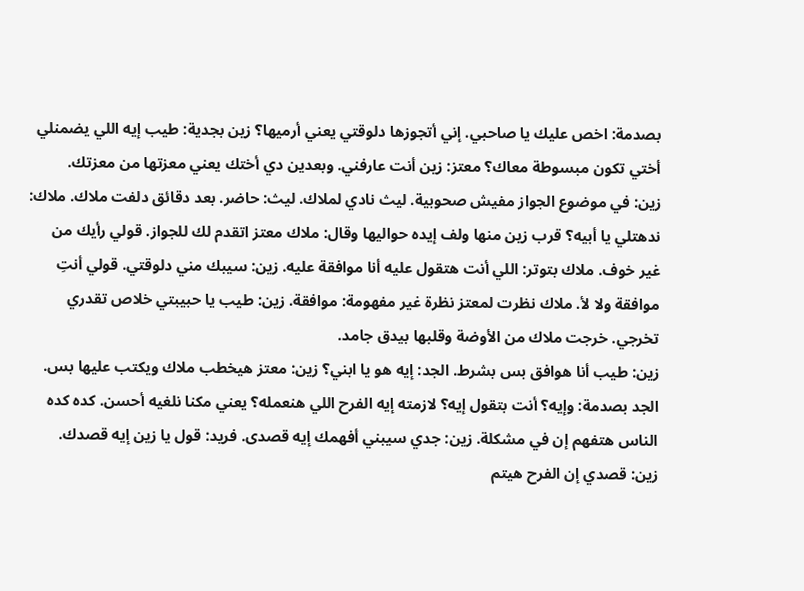بصدمة: اخص عليك يا صاحبي. إني أتجوزها دلوقتي يعني أرميها؟ زين بجدية: طيب إيه اللي يضمنلي أختي تكون مبسوطة معاك؟ معتز: زين أنت عارفني. وبعدين دي أختك يعني معزتها من معزتك.
زين: في موضوع الجواز مفيش صحوبية. ليث نادي لملاك. ليث: حاضر. بعد دقائق دلفت ملاك. ملاك: ندهتلي يا أبيه؟ قرب زين منها ولف إيده حواليها وقال: ملاك معتز اتقدم لك للجواز. قولي رأيك من غير خوف. ملاك بتوتر: اللي أنت هتقول عليه أنا موافقة عليه. زين: سيبك مني دلوقتي. قولي أنتِ موافقة ولا لأ. ملاك نظرت لمعتز نظرة غير مفهومة: موافقة. زين: طيب يا حبيبتي خلاص تقدري تخرجي. خرجت ملاك من الأوضة وقلبها بيدق جامد.
زين: طيب أنا هوافق بس بشرط. الجد: إيه هو يا ابني؟ زين: معتز هيخطب ملاك ويكتب عليها بس. الجد بصدمة: وإيه؟ أنت بتقول إيه؟ لازمته إيه الفرح اللي هنعمله؟ يعني مكنا نلغيه أحسن. كده كده الناس هتفهم إن في مشكلة. زين: جدي سيبني أفهمك إيه قصدى. فريد: قول يا زين إيه قصدك.
زين: قصدي إن الفرح هيتم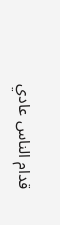قدام الناس عادي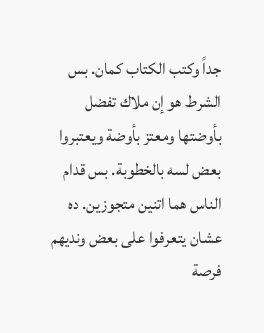جداً وكتب الكتاب كمان. بس الشرط هو إن ملاك تفضل بأوضتها ومعتز بأوضة ويعتبروا بعض لسه بالخطوبة. بس قدام الناس هما اتنين متجوزين. ده عشان يتعرفوا على بعض ونديهم فرصة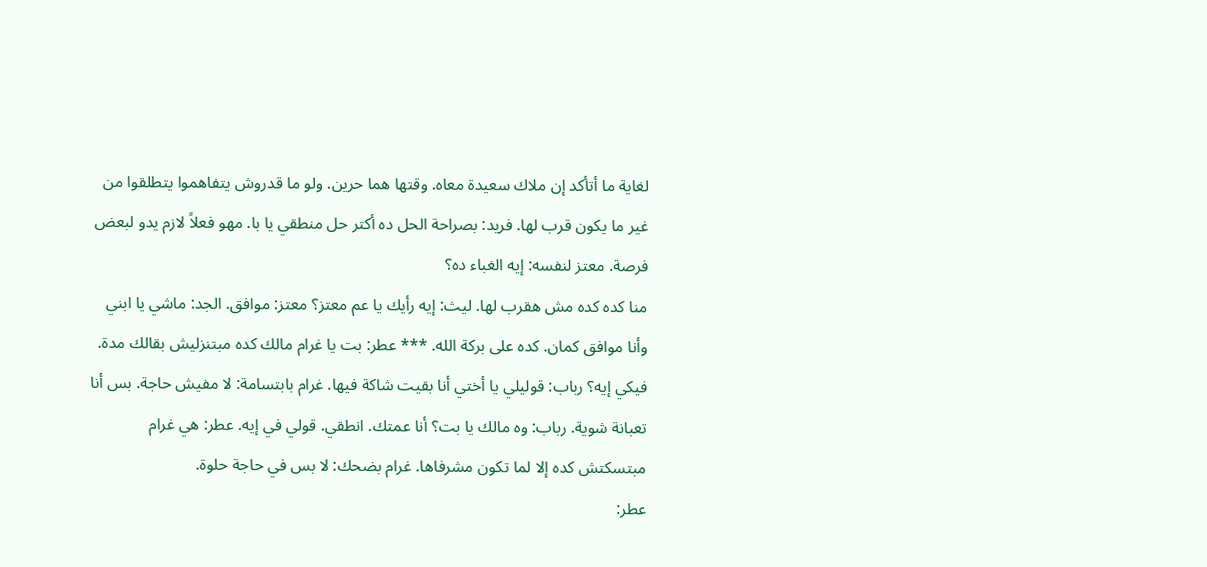لغاية ما أتأكد إن ملاك سعيدة معاه. وقتها هما حرين. ولو ما قدروش يتفاهموا يتطلقوا من غير ما يكون قرب لها. فريد: بصراحة الحل ده أكتر حل منطقي يا با. مهو فعلاً لازم يدو لبعض فرصة. معتز لنفسه: إيه الغباء ده؟
منا كده كده مش هقرب لها. ليث: إيه رأيك يا عم معتز؟ معتز: موافق. الجد: ماشي يا ابني وأنا موافق كمان. كده على بركة الله. *** عطر: بت يا غرام مالك كده مبتنزليش بقالك مدة. فيكي إيه؟ رباب: قوليلي يا أختي أنا بقيت شاكة فيها. غرام بابتسامة: لا مفيش حاجة. بس أنا تعبانة شوية. رباب: وه مالك يا بت؟ أنا عمتك. انطقي. قولي في إيه. عطر: هي غرام مبتسكتش كده إلا لما تكون مشرفاها. غرام بضحك: لا بس في حاجة حلوة.
عطر: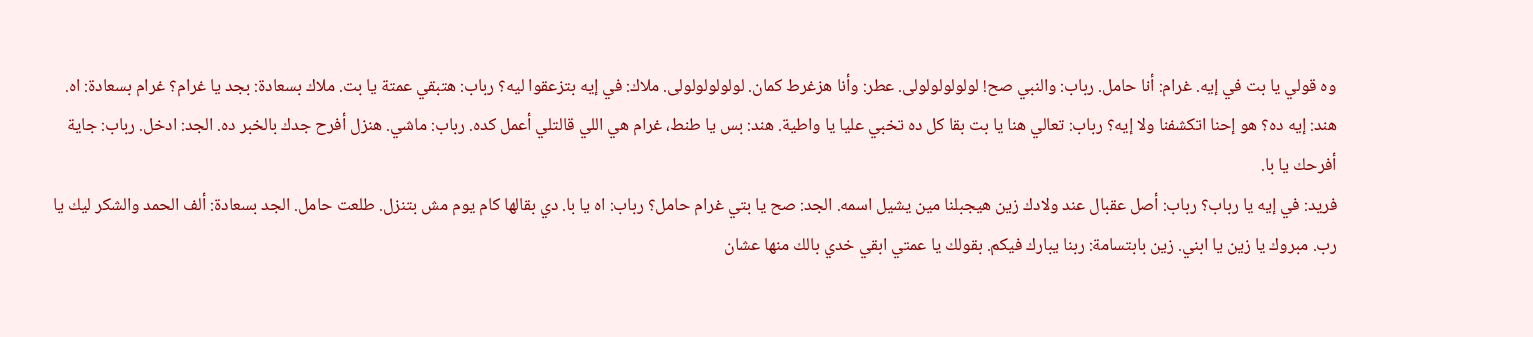وه قولي يا بت في إيه. غرام: أنا حامل. رباب: والنبي صح! لولولولولولى. عطر: وأنا هزغرط كمان. لولولولولولى. ملاك: في إيه بتزعقوا ليه؟ رباب: هتبقي عمتة يا بت. ملاك بسعادة: بجد يا غرام؟ غرام بسعادة: اه. هند: إيه ده؟ هو إحنا اتكشفنا ولا إيه؟ رباب: تعالي هنا يا بت بقا كل ده تخبي عليا يا واطية. هند: بس يا طنط، غرام هي اللي قالتلي أعمل كده. رباب: ماشي. هنزل أفرح جدك بالخبر ده. الجد: ادخل. رباب: جاية أفرحك يا با.
فريد: في إيه يا رباب؟ رباب: أصل عقبال عند ولادك زين هيجبلنا مين يشيل اسمه. الجد: صح يا بتي غرام حامل؟ رباب: اه يا با. دي بقالها كام يوم مش بتنزل. طلعت حامل. الجد بسعادة: ألف الحمد والشكر ليك يا رب. مبروك يا زين يا ابني. زين بابتسامة: ربنا يبارك فيكم. بقولك يا عمتي ابقي خدي بالك منها عشان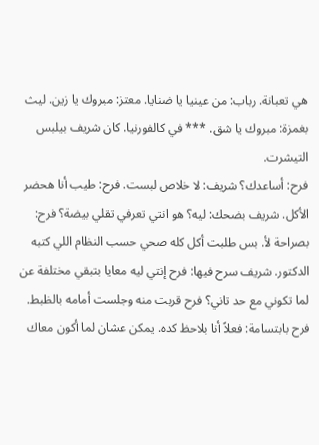هي تعبانة. رباب: من عينيا يا ضنايا. معتز: مبروك يا زين. ليث بغمزة: مبروك يا شق. *** في كالفورنيا. كان شريف بيلبس التيشرت.
فرح: أساعدك؟ شريف: لا خلاص لبست. فرح: طيب أنا هحضر الأكل. شريف بضحك: ليه؟ هو انتي تعرفي تقلي بيضة؟ فرح: بصراحة لأ. بس طلبت أكل كله صحي حسب النظام اللي كتبه الدكتور. شريف سرح فيها: فرح إنتي ليه معايا بتبقي مختلفة عن لما تكوني مع حد تاني؟ فرح قربت منه وجلست أمامه بالظبط. فرح بابتسامة: فعلاً أنا بلاحظ كده. يمكن عشان لما أكون معاك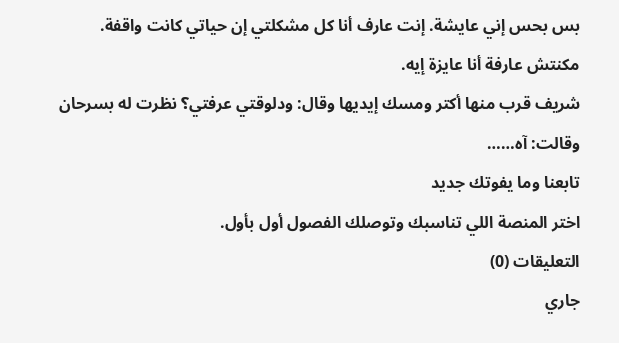بس بحس إني عايشة. إنت عارف أنا كل مشكلتي إن حياتي كانت واقفة. مكنتش عارفة أنا عايزة إيه.
شريف قرب منها أكتر ومسك إيديها وقال: ودلوقتي عرفتي؟ نظرت له بسرحان وقالت: آه……
تابعنا وما يفوتك جديد
اختر المنصة اللي تناسبك وتوصلك الفصول أول بأول.
التعليقات (0)
جاري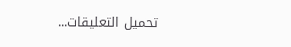تحميل التعليقات...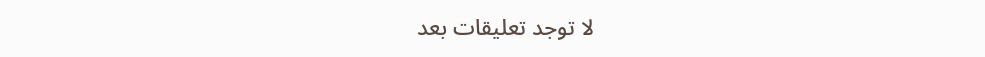لا توجد تعليقات بعد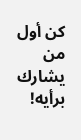كن أول من يشارك برأيه!